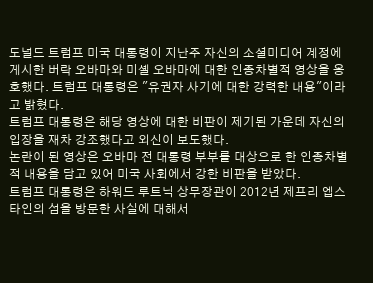도널드 트럼프 미국 대통령이 지난주 자신의 소셜미디어 계정에 게시한 버락 오바마와 미셸 오바마에 대한 인종차별적 영상을 옹호했다. 트럼프 대통령은 "유권자 사기에 대한 강력한 내용"이라고 밝혔다.
트럼프 대통령은 해당 영상에 대한 비판이 제기된 가운데 자신의 입장을 재차 강조했다고 외신이 보도했다.
논란이 된 영상은 오바마 전 대통령 부부를 대상으로 한 인종차별적 내용을 담고 있어 미국 사회에서 강한 비판을 받았다.
트럼프 대통령은 하워드 루트닉 상무장관이 2012년 제프리 엡스타인의 섬을 방문한 사실에 대해서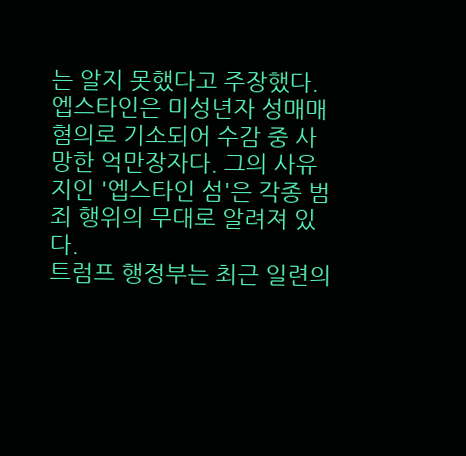는 알지 못했다고 주장했다.
엡스타인은 미성년자 성매매 혐의로 기소되어 수감 중 사망한 억만장자다. 그의 사유지인 '엡스타인 섬'은 각종 범죄 행위의 무대로 알려져 있다.
트럼프 행정부는 최근 일련의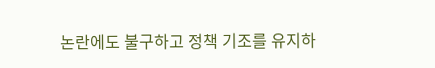논란에도 불구하고 정책 기조를 유지하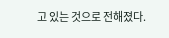고 있는 것으로 전해졌다.